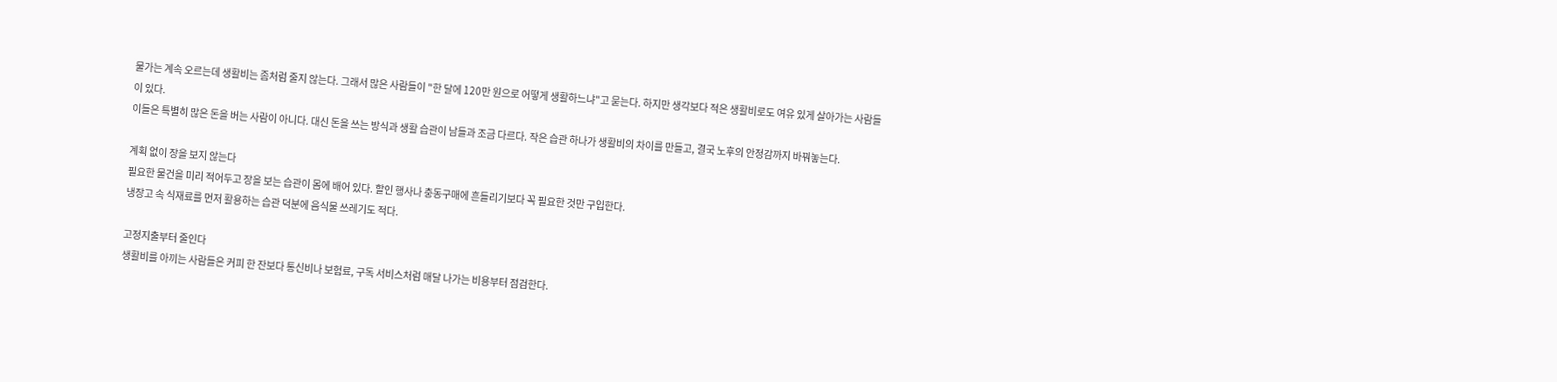물가는 계속 오르는데 생활비는 좀처럼 줄지 않는다. 그래서 많은 사람들이 "한 달에 120만 원으로 어떻게 생활하느냐"고 묻는다. 하지만 생각보다 적은 생활비로도 여유 있게 살아가는 사람들이 있다.
이들은 특별히 많은 돈을 버는 사람이 아니다. 대신 돈을 쓰는 방식과 생활 습관이 남들과 조금 다르다. 작은 습관 하나가 생활비의 차이를 만들고, 결국 노후의 안정감까지 바꿔놓는다.

계획 없이 장을 보지 않는다
필요한 물건을 미리 적어두고 장을 보는 습관이 몸에 배어 있다. 할인 행사나 충동구매에 흔들리기보다 꼭 필요한 것만 구입한다.
냉장고 속 식재료를 먼저 활용하는 습관 덕분에 음식물 쓰레기도 적다.

고정지출부터 줄인다
생활비를 아끼는 사람들은 커피 한 잔보다 통신비나 보험료, 구독 서비스처럼 매달 나가는 비용부터 점검한다.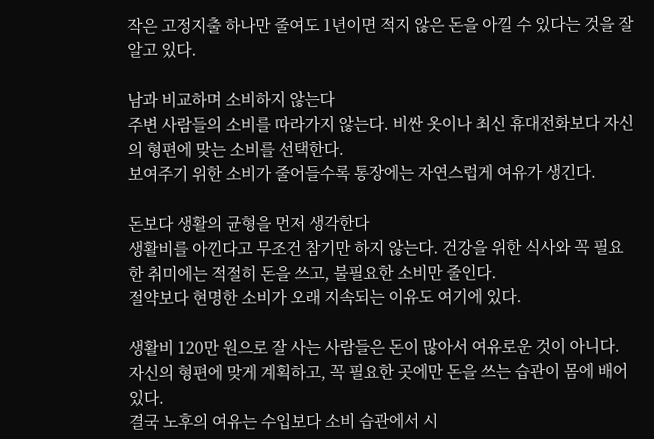작은 고정지출 하나만 줄여도 1년이면 적지 않은 돈을 아낄 수 있다는 것을 잘 알고 있다.

남과 비교하며 소비하지 않는다
주변 사람들의 소비를 따라가지 않는다. 비싼 옷이나 최신 휴대전화보다 자신의 형편에 맞는 소비를 선택한다.
보여주기 위한 소비가 줄어들수록 통장에는 자연스럽게 여유가 생긴다.

돈보다 생활의 균형을 먼저 생각한다
생활비를 아낀다고 무조건 참기만 하지 않는다. 건강을 위한 식사와 꼭 필요한 취미에는 적절히 돈을 쓰고, 불필요한 소비만 줄인다.
절약보다 현명한 소비가 오래 지속되는 이유도 여기에 있다.

생활비 120만 원으로 잘 사는 사람들은 돈이 많아서 여유로운 것이 아니다. 자신의 형편에 맞게 계획하고, 꼭 필요한 곳에만 돈을 쓰는 습관이 몸에 배어 있다.
결국 노후의 여유는 수입보다 소비 습관에서 시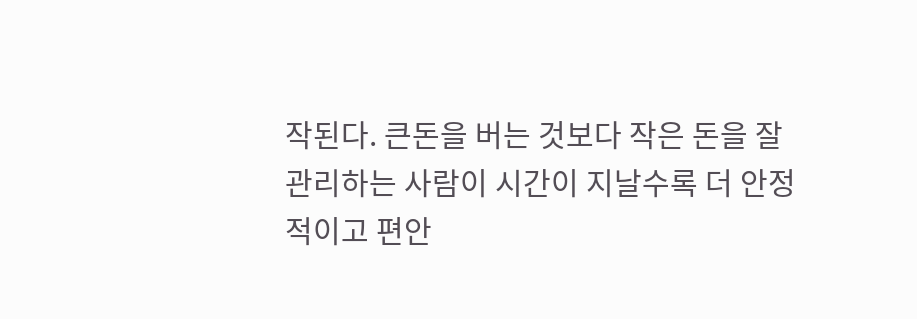작된다. 큰돈을 버는 것보다 작은 돈을 잘 관리하는 사람이 시간이 지날수록 더 안정적이고 편안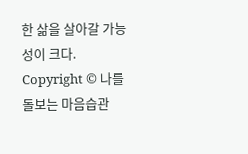한 삶을 살아갈 가능성이 크다.
Copyright © 나를 돌보는 마음습관